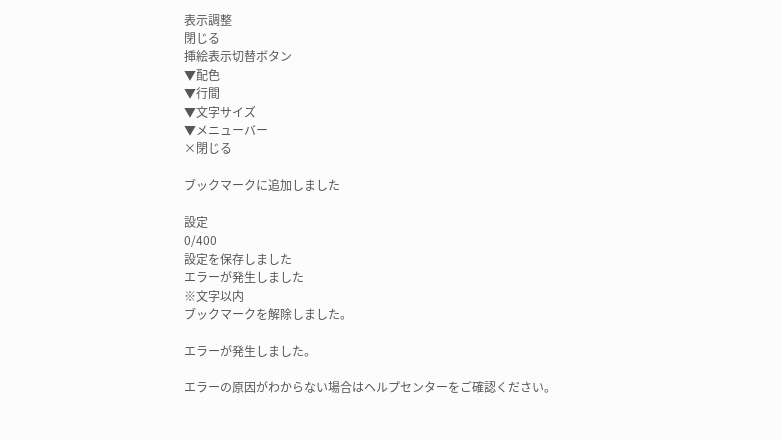表示調整
閉じる
挿絵表示切替ボタン
▼配色
▼行間
▼文字サイズ
▼メニューバー
×閉じる

ブックマークに追加しました

設定
0/400
設定を保存しました
エラーが発生しました
※文字以内
ブックマークを解除しました。

エラーが発生しました。

エラーの原因がわからない場合はヘルプセンターをご確認ください。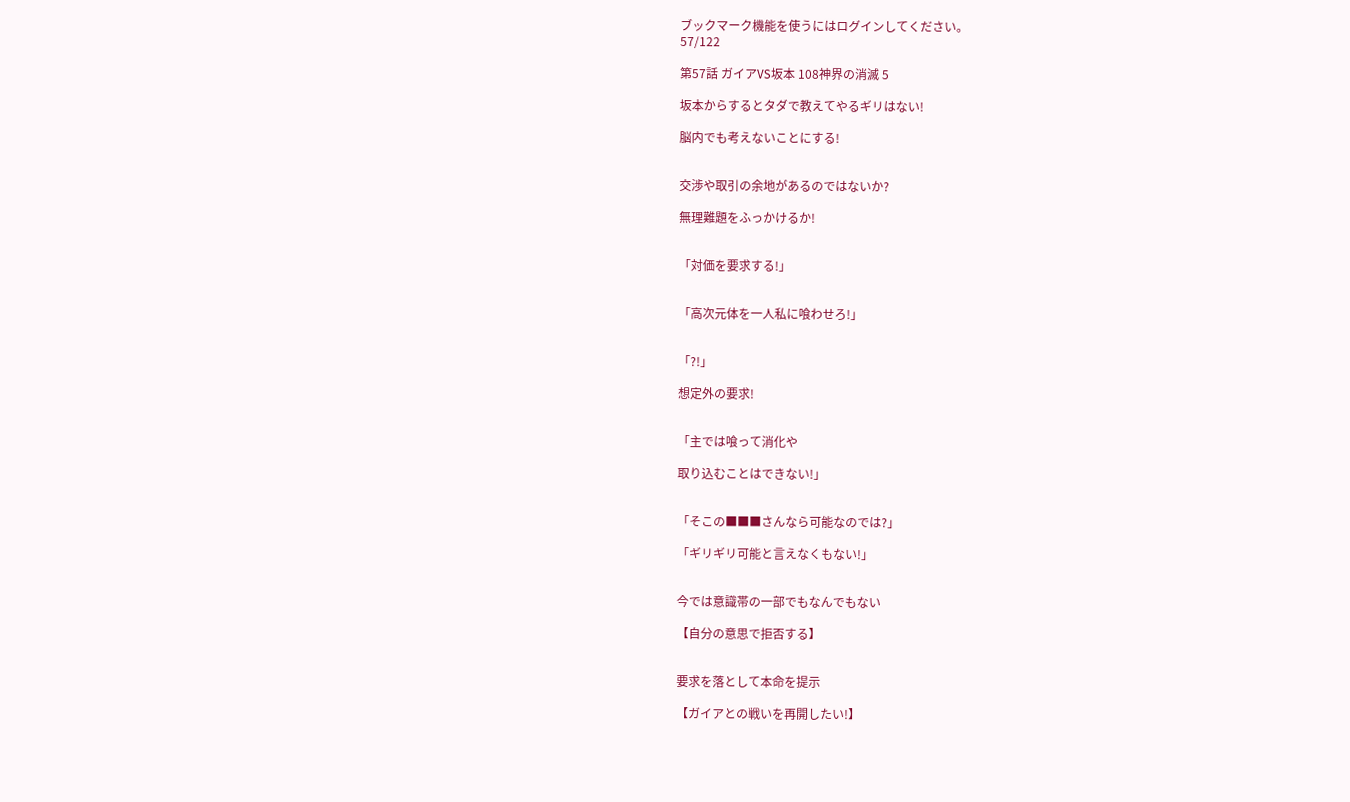ブックマーク機能を使うにはログインしてください。
57/122

第57話 ガイアVS坂本 108神界の消滅 5

坂本からするとタダで教えてやるギリはない!

脳内でも考えないことにする!


交渉や取引の余地があるのではないか?

無理難題をふっかけるか!


「対価を要求する!」


「高次元体を一人私に喰わせろ!」


「?!」

想定外の要求!


「主では喰って消化や

取り込むことはできない!」


「そこの■■■さんなら可能なのでは?」

「ギリギリ可能と言えなくもない!」


今では意識帯の一部でもなんでもない

【自分の意思で拒否する】


要求を落として本命を提示

【ガイアとの戦いを再開したい!】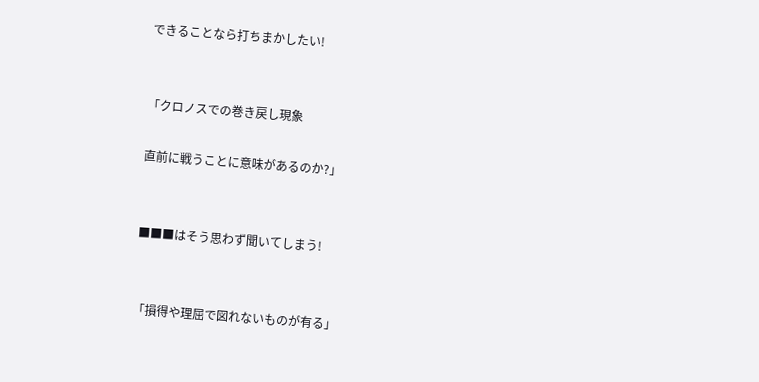できることなら打ちまかしたい!


「クロノスでの巻き戻し現象

直前に戦うことに意味があるのか?」


■■■はそう思わず聞いてしまう!


「損得や理屈で図れないものが有る」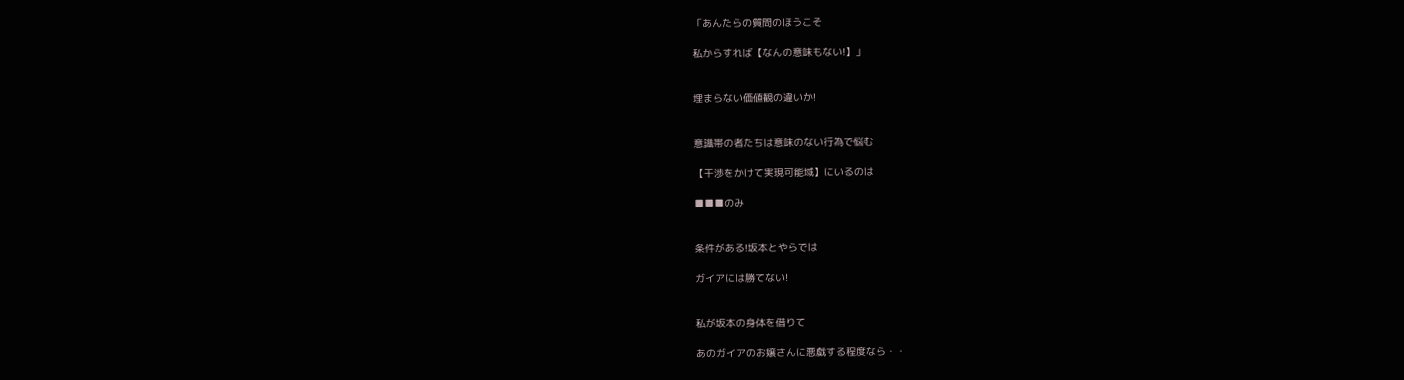「あんたらの質問のほうこそ

私からすれば【なんの意味もない!】」


埋まらない価値観の違いか!


意識帯の者たちは意味のない行為で悩む

【干渉をかけて実現可能域】にいるのは

■■■のみ


条件がある!坂本とやらでは

ガイアには勝てない!


私が坂本の身体を借りて

あのガイアのお嬢さんに悪戯する程度なら・・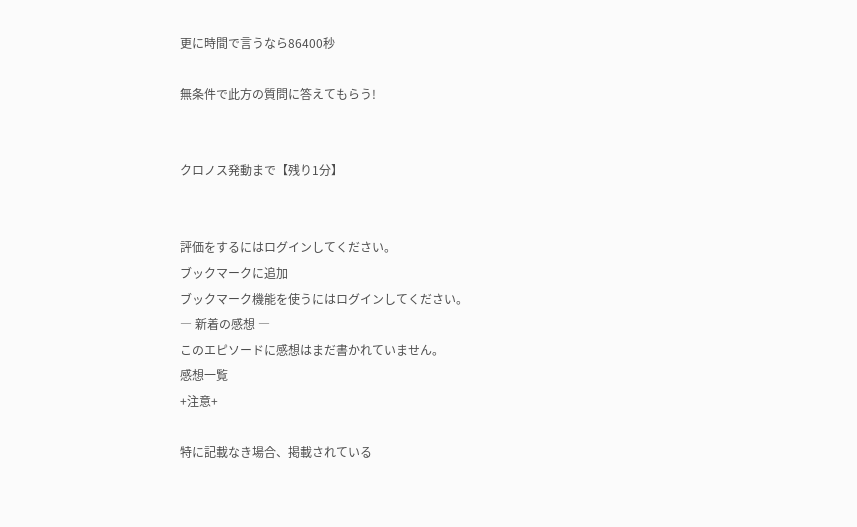更に時間で言うなら86400秒

無条件で此方の質問に答えてもらう!


クロノス発動まで【残り1分】


評価をするにはログインしてください。
ブックマークに追加
ブックマーク機能を使うにはログインしてください。
― 新着の感想 ―
このエピソードに感想はまだ書かれていません。
感想一覧
+注意+

特に記載なき場合、掲載されている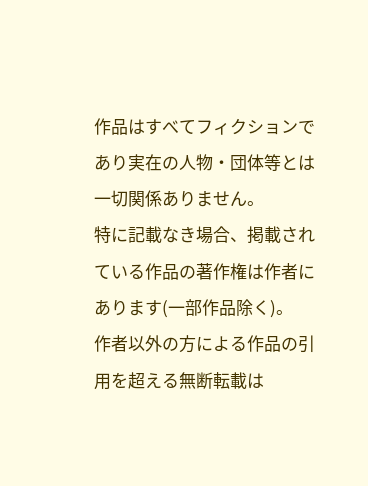作品はすべてフィクションであり実在の人物・団体等とは一切関係ありません。
特に記載なき場合、掲載されている作品の著作権は作者にあります(一部作品除く)。
作者以外の方による作品の引用を超える無断転載は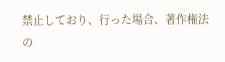禁止しており、行った場合、著作権法の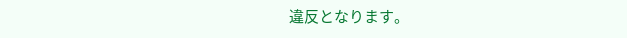違反となります。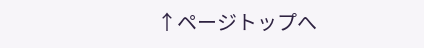↑ページトップへ